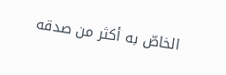الخاصّ به أكثر من صدقه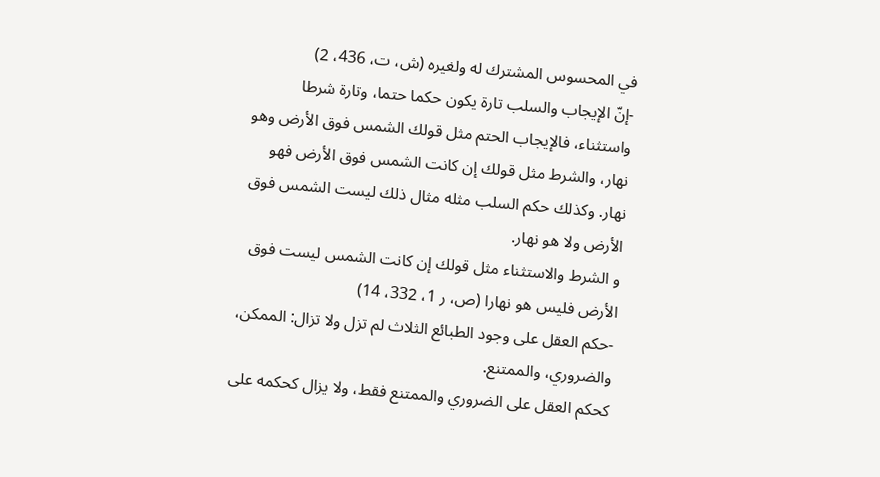في المحسوس المشترك له ولغيره (ش، ت، 436، 2)
-إنّ الإيجاب والسلب تارة يكون حكما حتما، وتارة شرطا واستثناء، فالإيجاب الحتم مثل قولك الشمس فوق الأرض وهو نهار، والشرط مثل قولك إن كانت الشمس فوق الأرض فهو نهار. وكذلك حكم السلب مثله مثال ذلك ليست الشمس فوق الأرض ولا هو نهار.
و الشرط والاستثناء مثل قولك إن كانت الشمس ليست فوق الأرض فليس هو نهارا (ص، ر 1، 332، 14)
-حكم العقل على وجود الطبائع الثلاث لم تزل ولا تزال: الممكن، والضروري، والممتنع.
كحكم العقل على الضروري والممتنع فقط، ولا يزال كحكمه على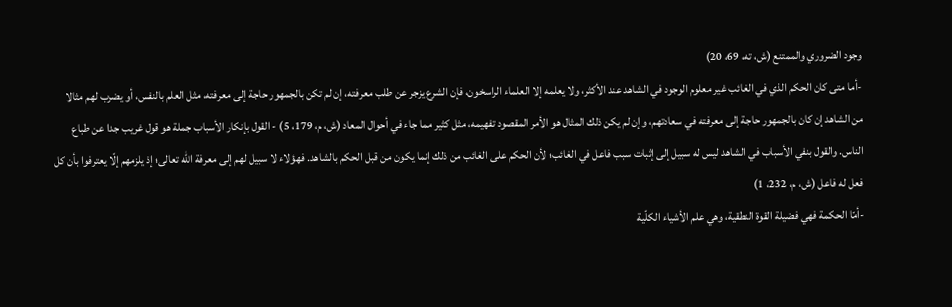وجود الضروري والممتنع (ش، ته، 69، 20)
-أما متى كان الحكم الذي في الغائب غير معلوم الوجود في الشاهد عند الأكثر، ولا يعلمه إلا العلماء الراسخون، فإن الشرع يزجر عن طلب معرفته، إن لم تكن بالجمهور حاجة إلى معرفته، مثل العلم بالنفس، أو يضرب لهم مثالا من الشاهد إن كان بالجمهور حاجة إلى معرفته في سعادتهم، وإن لم يكن ذلك المثال هو الأمر المقصود تفهيمه، مثل كثير مما جاء في أحوال المعاد (ش، م، 179، 5) - القول بإنكار الأسباب جملة هو قول غريب جدا عن طباع الناس. والقول بنفي الأسباب في الشاهد ليس له سبيل إلى إثبات سبب فاعل في الغائب؛ لأن الحكم على الغائب من ذلك إنما يكون من قبل الحكم بالشاهد. فهؤلاء لا سبيل لهم إلى معرفة اللّه تعالى؛ إذ يلزمهم إلّا يعترفوا بأن كل فعل له فاعل (ش، م، 232، 1)
-أمّا الحكمة فهي فضيلة القوة النطقية، وهي علم الأشياء الكلّية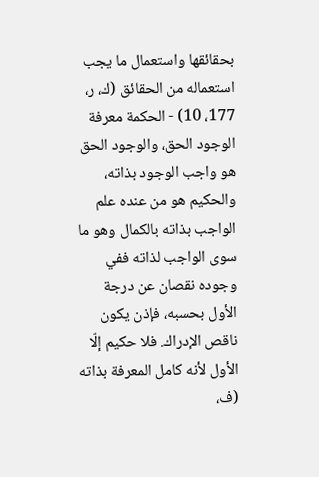بحقائقها واستعمال ما يجب استعماله من الحقائق (ك، ر، 177، 10) - الحكمة معرفة الوجود الحق، والوجود الحق هو واجب الوجود بذاته، والحكيم هو من عنده علم الواجب بذاته بالكمال وهو ما سوى الواجب لذاته ففي وجوده نقصان عن درجة الأول بحسبه، فإذن يكون ناقص الإدراك. فلا حكيم إلّا الأول لأنه كامل المعرفة بذاته (ف،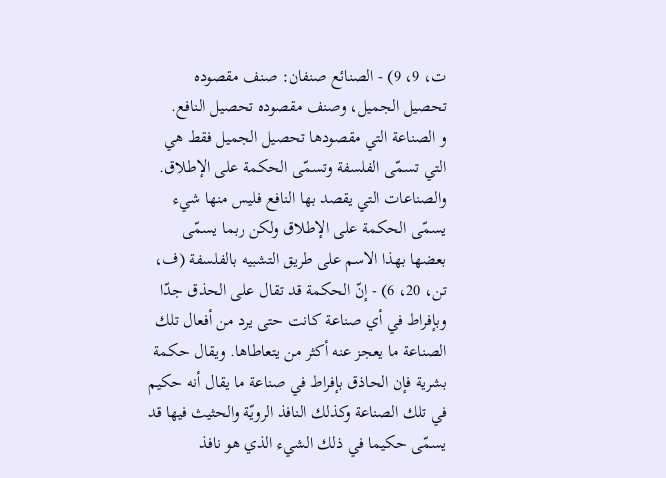ت، 9، 9) - الصنائع صنفان: صنف مقصوده تحصيل الجميل، وصنف مقصوده تحصيل النافع.
و الصناعة التي مقصودها تحصيل الجميل فقط هي التي تسمّى الفلسفة وتسمّى الحكمة على الإطلاق. والصناعات التي يقصد بها النافع فليس منها شيء يسمّى الحكمة على الإطلاق ولكن ربما يسمّى بعضها بهذا الاسم على طريق التشبيه بالفلسفة (ف، تن، 20، 6) - إنّ الحكمة قد تقال على الحذق جدّا وبإفراط في أي صناعة كانت حتى يرد من أفعال تلك الصناعة ما يعجز عنه أكثر من يتعاطاها. ويقال حكمة بشرية فإن الحاذق بإفراط في صناعة ما يقال أنه حكيم في تلك الصناعة وكذلك النافذ الرويّة والحثيث فيها قد يسمّى حكيما في ذلك الشيء الذي هو نافذ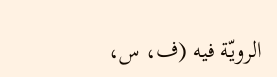الرويّة فيه (ف، س،